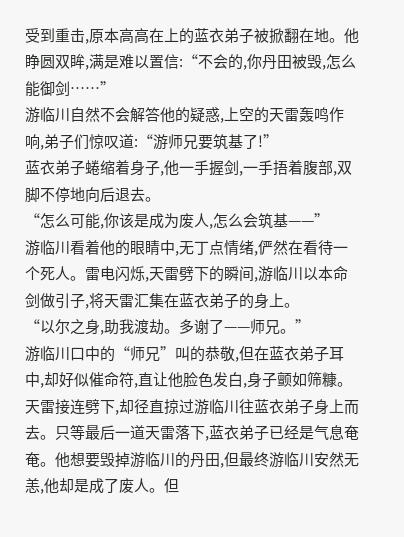受到重击,原本高高在上的蓝衣弟子被掀翻在地。他睁圆双眸,满是难以置信:“不会的,你丹田被毁,怎么能御剑……”
游临川自然不会解答他的疑惑,上空的天雷轰鸣作响,弟子们惊叹道:“游师兄要筑基了!”
蓝衣弟子蜷缩着身子,他一手握剑,一手捂着腹部,双脚不停地向后退去。
“怎么可能,你该是成为废人,怎么会筑基——”
游临川看着他的眼睛中,无丁点情绪,俨然在看待一个死人。雷电闪烁,天雷劈下的瞬间,游临川以本命剑做引子,将天雷汇集在蓝衣弟子的身上。
“以尔之身,助我渡劫。多谢了——师兄。”
游临川口中的“师兄”叫的恭敬,但在蓝衣弟子耳中,却好似催命符,直让他脸色发白,身子颤如筛糠。
天雷接连劈下,却径直掠过游临川往蓝衣弟子身上而去。只等最后一道天雷落下,蓝衣弟子已经是气息奄奄。他想要毁掉游临川的丹田,但最终游临川安然无恙,他却是成了废人。但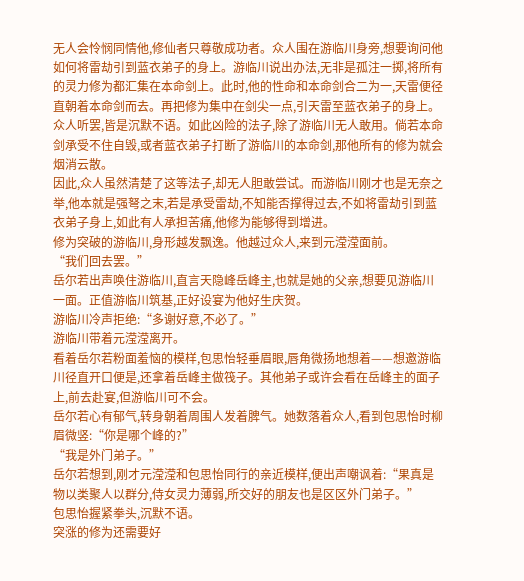无人会怜悯同情他,修仙者只尊敬成功者。众人围在游临川身旁,想要询问他如何将雷劫引到蓝衣弟子的身上。游临川说出办法,无非是孤注一掷,将所有的灵力修为都汇集在本命剑上。此时,他的性命和本命剑合二为一,天雷便径直朝着本命剑而去。再把修为集中在剑尖一点,引天雷至蓝衣弟子的身上。众人听罢,皆是沉默不语。如此凶险的法子,除了游临川无人敢用。倘若本命剑承受不住自毁,或者蓝衣弟子打断了游临川的本命剑,那他所有的修为就会烟消云散。
因此,众人虽然清楚了这等法子,却无人胆敢尝试。而游临川刚才也是无奈之举,他本就是强弩之末,若是承受雷劫,不知能否撑得过去,不如将雷劫引到蓝衣弟子身上,如此有人承担苦痛,他修为能够得到增进。
修为突破的游临川,身形越发飘逸。他越过众人,来到元滢滢面前。
“我们回去罢。”
岳尔若出声唤住游临川,直言天隐峰岳峰主,也就是她的父亲,想要见游临川一面。正值游临川筑基,正好设宴为他好生庆贺。
游临川冷声拒绝:“多谢好意,不必了。”
游临川带着元滢滢离开。
看着岳尔若粉面羞恼的模样,包思怡轻垂眉眼,唇角微扬地想着——想邀游临川径直开口便是,还拿着岳峰主做筏子。其他弟子或许会看在岳峰主的面子上,前去赴宴,但游临川可不会。
岳尔若心有郁气,转身朝着周围人发着脾气。她数落着众人,看到包思怡时柳眉微竖:“你是哪个峰的?”
“我是外门弟子。”
岳尔若想到,刚才元滢滢和包思怡同行的亲近模样,便出声嘲讽着:“果真是物以类聚人以群分,侍女灵力薄弱,所交好的朋友也是区区外门弟子。”
包思怡握紧拳头,沉默不语。
突涨的修为还需要好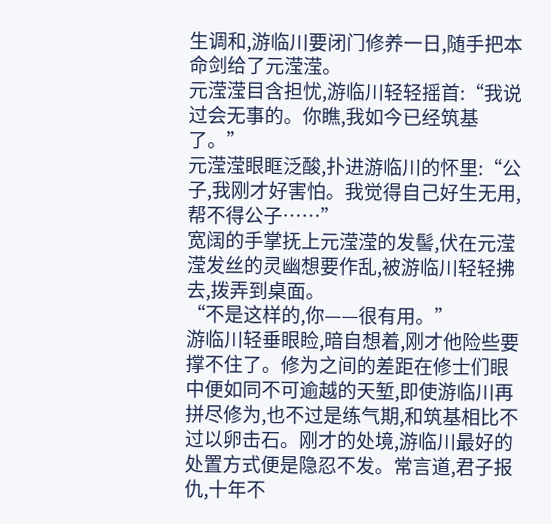生调和,游临川要闭门修养一日,随手把本命剑给了元滢滢。
元滢滢目含担忧,游临川轻轻摇首:“我说过会无事的。你瞧,我如今已经筑基了。”
元滢滢眼眶泛酸,扑进游临川的怀里:“公子,我刚才好害怕。我觉得自己好生无用,帮不得公子……”
宽阔的手掌抚上元滢滢的发髻,伏在元滢滢发丝的灵幽想要作乱,被游临川轻轻拂去,拨弄到桌面。
“不是这样的,你——很有用。”
游临川轻垂眼睑,暗自想着,刚才他险些要撑不住了。修为之间的差距在修士们眼中便如同不可逾越的天堑,即使游临川再拼尽修为,也不过是练气期,和筑基相比不过以卵击石。刚才的处境,游临川最好的处置方式便是隐忍不发。常言道,君子报仇,十年不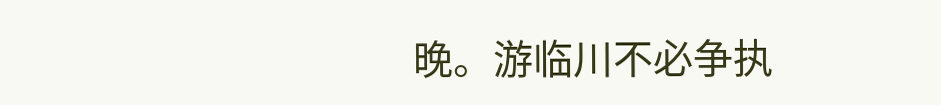晚。游临川不必争执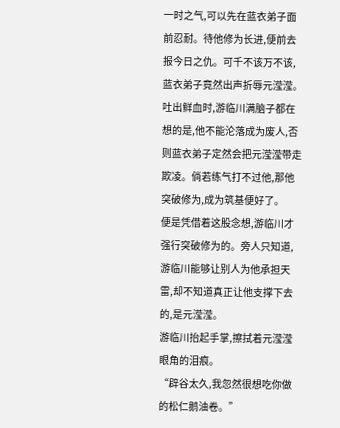一时之气,可以先在蓝衣弟子面前忍耐。待他修为长进,便前去报今日之仇。可千不该万不该,蓝衣弟子竟然出声折辱元滢滢。吐出鲜血时,游临川满脑子都在想的是,他不能沦落成为废人,否则蓝衣弟子定然会把元滢滢带走欺凌。倘若练气打不过他,那他突破修为,成为筑基便好了。
便是凭借着这股念想,游临川才强行突破修为的。旁人只知道,游临川能够让别人为他承担天雷,却不知道真正让他支撑下去的,是元滢滢。
游临川抬起手掌,擦拭着元滢滢眼角的泪痕。
“辟谷太久,我忽然很想吃你做的松仁鹅油卷。”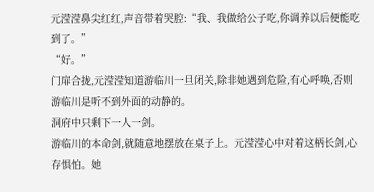元滢滢鼻尖红红,声音带着哭腔:“我、我做给公子吃,你调养以后便能吃到了。”
“好。”
门扉合拢,元滢滢知道游临川一旦闭关,除非她遇到危险,有心呼唤,否则游临川是听不到外面的动静的。
洞府中只剩下一人一剑。
游临川的本命剑,就随意地摆放在桌子上。元滢滢心中对着这柄长剑,心存惧怕。她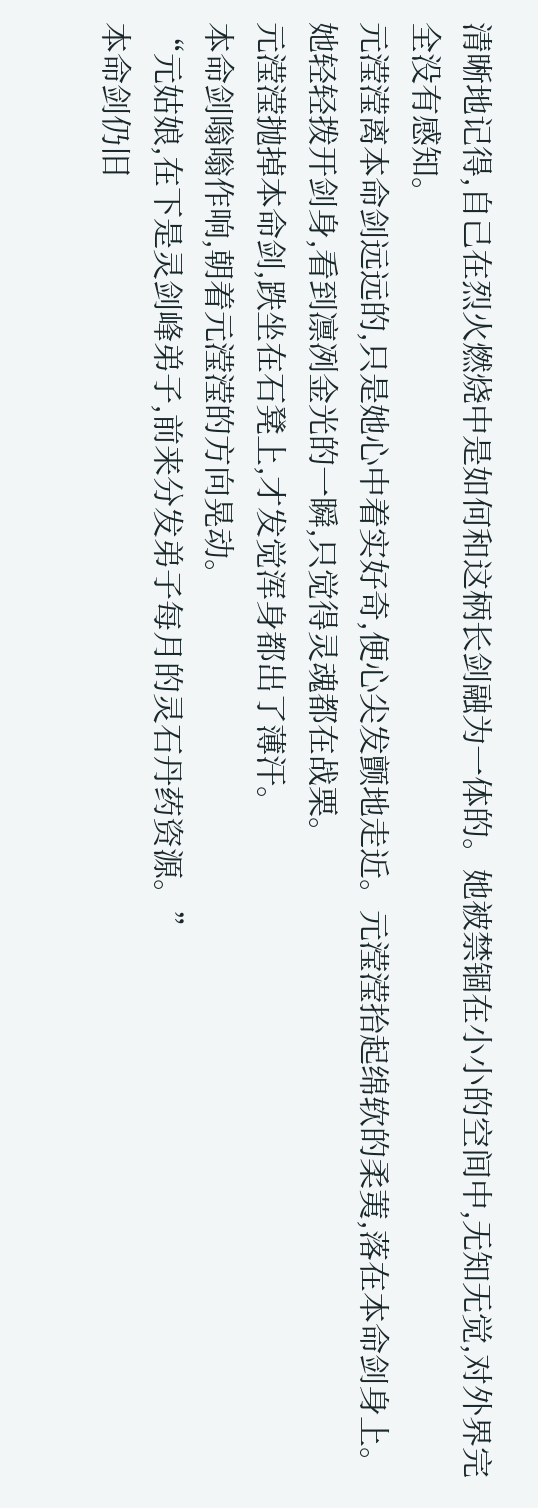清晰地记得,自己在烈火燃烧中是如何和这柄长剑融为一体的。她被禁锢在小小的空间中,无知无觉,对外界完全没有感知。
元滢滢离本命剑远远的,只是她心中着实好奇,便心尖发颤地走近。元滢滢抬起绵软的柔荑,落在本命剑身上。
她轻轻拨开剑身,看到凛冽金光的一瞬,只觉得灵魂都在战栗。
元滢滢抛掉本命剑,跌坐在石凳上,才发觉浑身都出了薄汗。
本命剑嗡嗡作响,朝着元滢滢的方向晃动。
“元姑娘,在下是灵剑峰弟子,前来分发弟子每月的灵石丹药资源。”
本命剑仍旧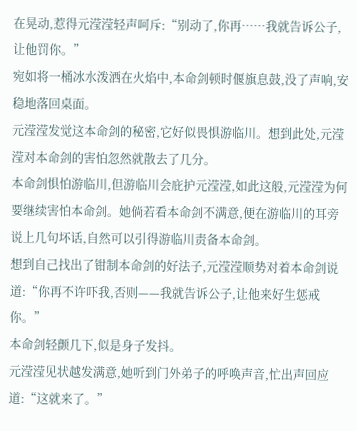在晃动,惹得元滢滢轻声呵斥:“别动了,你再……我就告诉公子,让他罚你。”
宛如将一桶冰水泼洒在火焰中,本命剑顿时偃旗息鼓,没了声响,安稳地落回桌面。
元滢滢发觉这本命剑的秘密,它好似畏惧游临川。想到此处,元滢滢对本命剑的害怕忽然就散去了几分。
本命剑惧怕游临川,但游临川会庇护元滢滢,如此这般,元滢滢为何要继续害怕本命剑。她倘若看本命剑不满意,便在游临川的耳旁说上几句坏话,自然可以引得游临川责备本命剑。
想到自己找出了钳制本命剑的好法子,元滢滢顺势对着本命剑说道:“你再不许吓我,否则——我就告诉公子,让他来好生惩戒你。”
本命剑轻颤几下,似是身子发抖。
元滢滢见状越发满意,她听到门外弟子的呼唤声音,忙出声回应道:“这就来了。”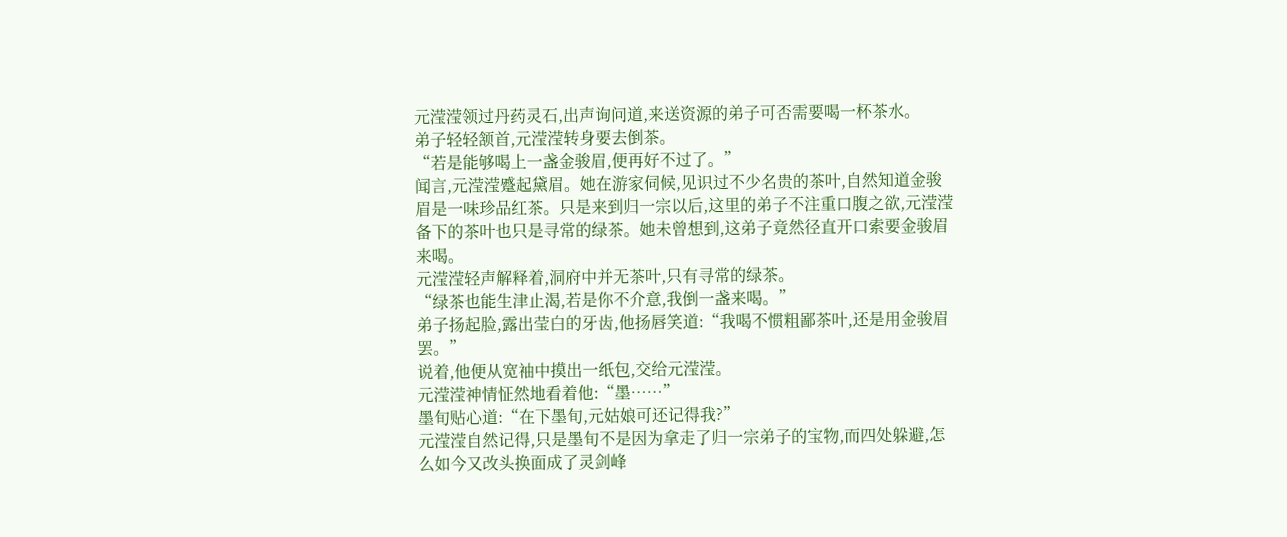元滢滢领过丹药灵石,出声询问道,来送资源的弟子可否需要喝一杯茶水。
弟子轻轻颔首,元滢滢转身要去倒茶。
“若是能够喝上一盏金骏眉,便再好不过了。”
闻言,元滢滢蹙起黛眉。她在游家伺候,见识过不少名贵的茶叶,自然知道金骏眉是一味珍品红茶。只是来到归一宗以后,这里的弟子不注重口腹之欲,元滢滢备下的茶叶也只是寻常的绿茶。她未曾想到,这弟子竟然径直开口索要金骏眉来喝。
元滢滢轻声解释着,洞府中并无茶叶,只有寻常的绿茶。
“绿茶也能生津止渴,若是你不介意,我倒一盏来喝。”
弟子扬起脸,露出莹白的牙齿,他扬唇笑道:“我喝不惯粗鄙茶叶,还是用金骏眉罢。”
说着,他便从宽袖中摸出一纸包,交给元滢滢。
元滢滢神情怔然地看着他:“墨……”
墨旬贴心道:“在下墨旬,元姑娘可还记得我?”
元滢滢自然记得,只是墨旬不是因为拿走了归一宗弟子的宝物,而四处躲避,怎么如今又改头换面成了灵剑峰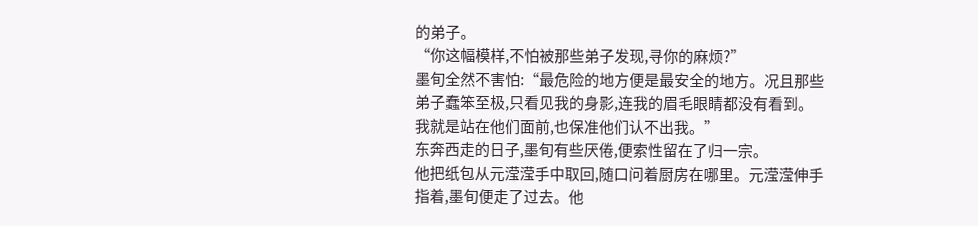的弟子。
“你这幅模样,不怕被那些弟子发现,寻你的麻烦?”
墨旬全然不害怕:“最危险的地方便是最安全的地方。况且那些弟子蠢笨至极,只看见我的身影,连我的眉毛眼睛都没有看到。我就是站在他们面前,也保准他们认不出我。”
东奔西走的日子,墨旬有些厌倦,便索性留在了归一宗。
他把纸包从元滢滢手中取回,随口问着厨房在哪里。元滢滢伸手指着,墨旬便走了过去。他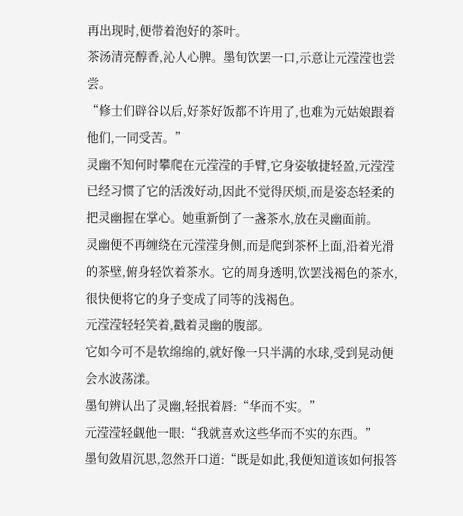再出现时,便带着泡好的茶叶。
茶汤清亮醇香,沁人心脾。墨旬饮罢一口,示意让元滢滢也尝尝。
“修士们辟谷以后,好茶好饭都不许用了,也难为元姑娘跟着他们,一同受苦。”
灵幽不知何时攀爬在元滢滢的手臂,它身姿敏捷轻盈,元滢滢已经习惯了它的活泼好动,因此不觉得厌烦,而是姿态轻柔的把灵幽握在掌心。她重新倒了一盏茶水,放在灵幽面前。
灵幽便不再缠绕在元滢滢身侧,而是爬到茶杯上面,沿着光滑的茶壁,俯身轻饮着茶水。它的周身透明,饮罢浅褐色的茶水,很快便将它的身子变成了同等的浅褐色。
元滢滢轻轻笑着,戳着灵幽的腹部。
它如今可不是软绵绵的,就好像一只半满的水球,受到晃动便会水波荡漾。
墨旬辨认出了灵幽,轻抿着唇:“华而不实。”
元滢滢轻觑他一眼:“我就喜欢这些华而不实的东西。”
墨旬敛眉沉思,忽然开口道:“既是如此,我便知道该如何报答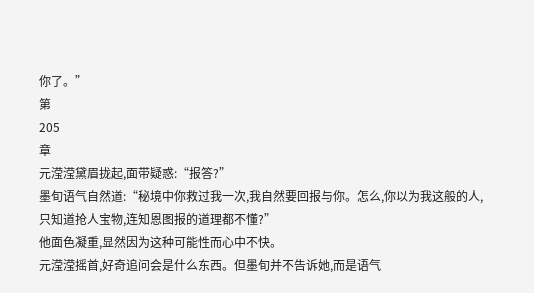你了。”
第
205
章
元滢滢黛眉拢起,面带疑惑:“报答?”
墨旬语气自然道:“秘境中你救过我一次,我自然要回报与你。怎么,你以为我这般的人,只知道抢人宝物,连知恩图报的道理都不懂?”
他面色凝重,显然因为这种可能性而心中不快。
元滢滢摇首,好奇追问会是什么东西。但墨旬并不告诉她,而是语气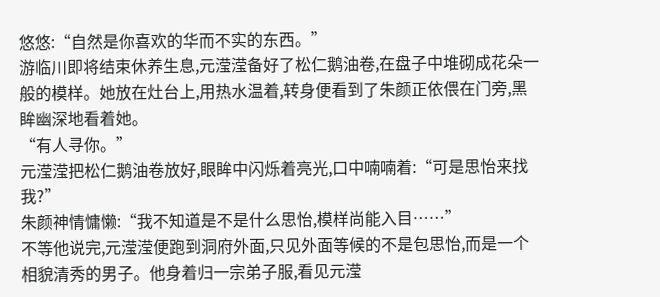悠悠:“自然是你喜欢的华而不实的东西。”
游临川即将结束休养生息,元滢滢备好了松仁鹅油卷,在盘子中堆砌成花朵一般的模样。她放在灶台上,用热水温着,转身便看到了朱颜正依偎在门旁,黑眸幽深地看着她。
“有人寻你。”
元滢滢把松仁鹅油卷放好,眼眸中闪烁着亮光,口中喃喃着:“可是思怡来找我?”
朱颜神情慵懒:“我不知道是不是什么思怡,模样尚能入目……”
不等他说完,元滢滢便跑到洞府外面,只见外面等候的不是包思怡,而是一个相貌清秀的男子。他身着归一宗弟子服,看见元滢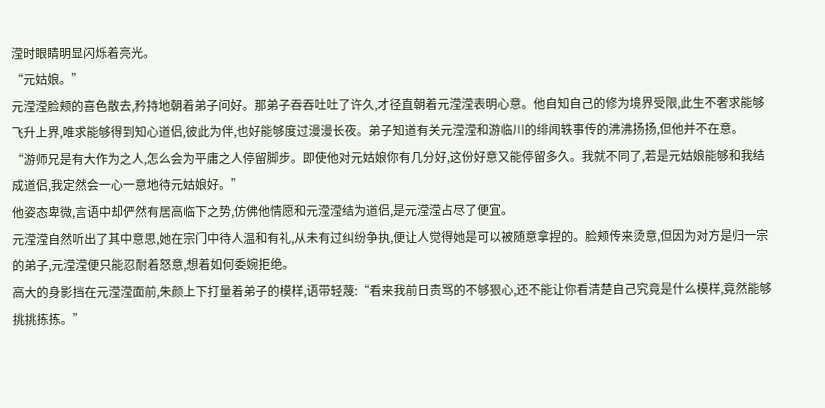滢时眼睛明显闪烁着亮光。
“元姑娘。”
元滢滢脸颊的喜色散去,矜持地朝着弟子问好。那弟子吞吞吐吐了许久,才径直朝着元滢滢表明心意。他自知自己的修为境界受限,此生不奢求能够飞升上界,唯求能够得到知心道侣,彼此为伴,也好能够度过漫漫长夜。弟子知道有关元滢滢和游临川的绯闻轶事传的沸沸扬扬,但他并不在意。
“游师兄是有大作为之人,怎么会为平庸之人停留脚步。即使他对元姑娘你有几分好,这份好意又能停留多久。我就不同了,若是元姑娘能够和我结成道侣,我定然会一心一意地待元姑娘好。”
他姿态卑微,言语中却俨然有居高临下之势,仿佛他情愿和元滢滢结为道侣,是元滢滢占尽了便宜。
元滢滢自然听出了其中意思,她在宗门中待人温和有礼,从未有过纠纷争执,便让人觉得她是可以被随意拿捏的。脸颊传来烫意,但因为对方是归一宗的弟子,元滢滢便只能忍耐着怒意,想着如何委婉拒绝。
高大的身影挡在元滢滢面前,朱颜上下打量着弟子的模样,语带轻蔑:“看来我前日责骂的不够狠心,还不能让你看清楚自己究竟是什么模样,竟然能够挑挑拣拣。”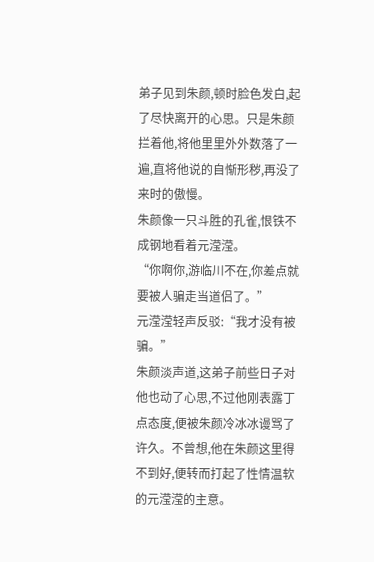弟子见到朱颜,顿时脸色发白,起了尽快离开的心思。只是朱颜拦着他,将他里里外外数落了一遍,直将他说的自惭形秽,再没了来时的傲慢。
朱颜像一只斗胜的孔雀,恨铁不成钢地看着元滢滢。
“你啊你,游临川不在,你差点就要被人骗走当道侣了。”
元滢滢轻声反驳:“我才没有被骗。”
朱颜淡声道,这弟子前些日子对他也动了心思,不过他刚表露丁点态度,便被朱颜冷冰冰谩骂了许久。不曾想,他在朱颜这里得不到好,便转而打起了性情温软的元滢滢的主意。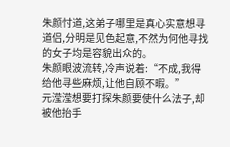朱颜忖道,这弟子哪里是真心实意想寻道侣,分明是见色起意,不然为何他寻找的女子均是容貌出众的。
朱颜眼波流转,冷声说着:“不成,我得给他寻些麻烦,让他自顾不暇。”
元滢滢想要打探朱颜要使什么法子,却被他抬手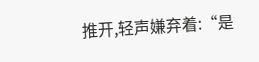推开,轻声嫌弃着:“是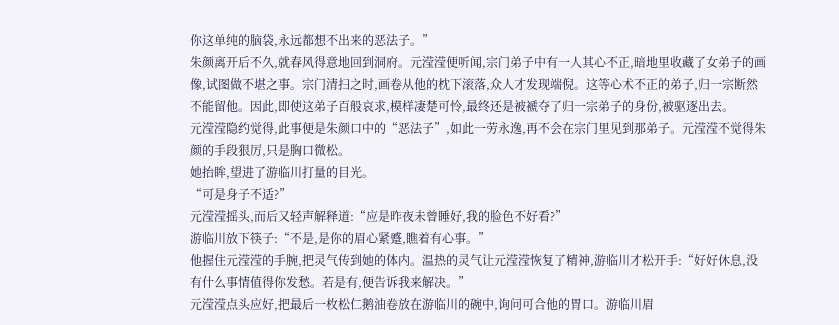你这单纯的脑袋,永远都想不出来的恶法子。”
朱颜离开后不久,就春风得意地回到洞府。元滢滢便听闻,宗门弟子中有一人其心不正,暗地里收藏了女弟子的画像,试图做不堪之事。宗门清扫之时,画卷从他的枕下滚落,众人才发现端倪。这等心术不正的弟子,归一宗断然不能留他。因此,即使这弟子百般哀求,模样凄楚可怜,最终还是被褫夺了归一宗弟子的身份,被驱逐出去。
元滢滢隐约觉得,此事便是朱颜口中的“恶法子”,如此一劳永逸,再不会在宗门里见到那弟子。元滢滢不觉得朱颜的手段狠厉,只是胸口微松。
她抬眸,望进了游临川打量的目光。
“可是身子不适?”
元滢滢摇头,而后又轻声解释道:“应是昨夜未曾睡好,我的脸色不好看?”
游临川放下筷子:“不是,是你的眉心紧蹙,瞧着有心事。”
他握住元滢滢的手腕,把灵气传到她的体内。温热的灵气让元滢滢恢复了精神,游临川才松开手:“好好休息,没有什么事情值得你发愁。若是有,便告诉我来解决。”
元滢滢点头应好,把最后一枚松仁鹅油卷放在游临川的碗中,询问可合他的胃口。游临川眉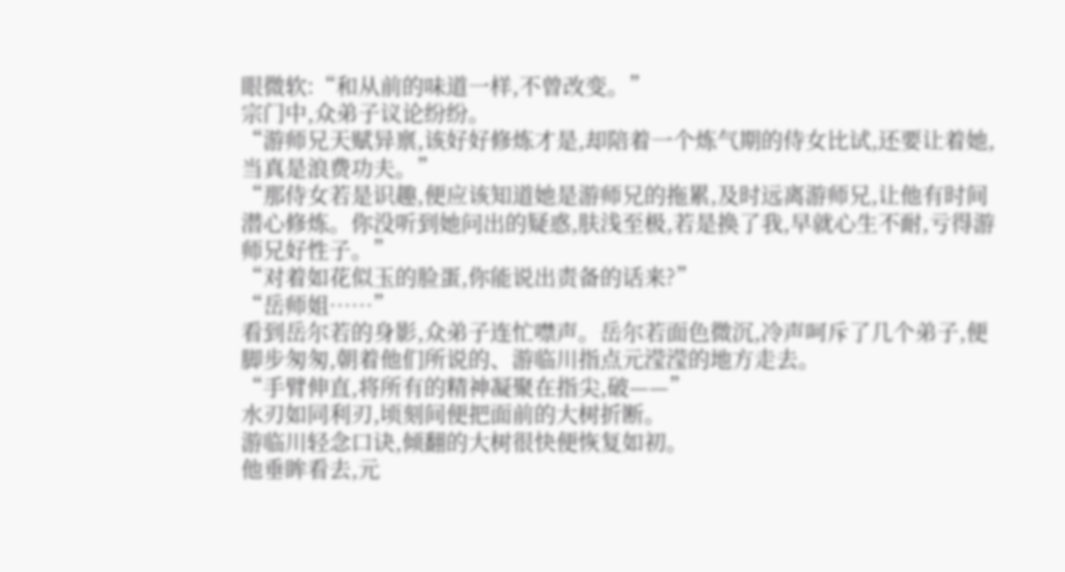眼微软:“和从前的味道一样,不曾改变。”
宗门中,众弟子议论纷纷。
“游师兄天赋异禀,该好好修炼才是,却陪着一个炼气期的侍女比试,还要让着她,当真是浪费功夫。”
“那侍女若是识趣,便应该知道她是游师兄的拖累,及时远离游师兄,让他有时间潜心修炼。你没听到她问出的疑惑,肤浅至极,若是换了我,早就心生不耐,亏得游师兄好性子。”
“对着如花似玉的脸蛋,你能说出责备的话来?”
“岳师姐……”
看到岳尔若的身影,众弟子连忙噤声。岳尔若面色微沉,冷声呵斥了几个弟子,便脚步匆匆,朝着他们所说的、游临川指点元滢滢的地方走去。
“手臂伸直,将所有的精神凝聚在指尖,破——”
水刃如同利刃,顷刻间便把面前的大树折断。
游临川轻念口诀,倾翻的大树很快便恢复如初。
他垂眸看去,元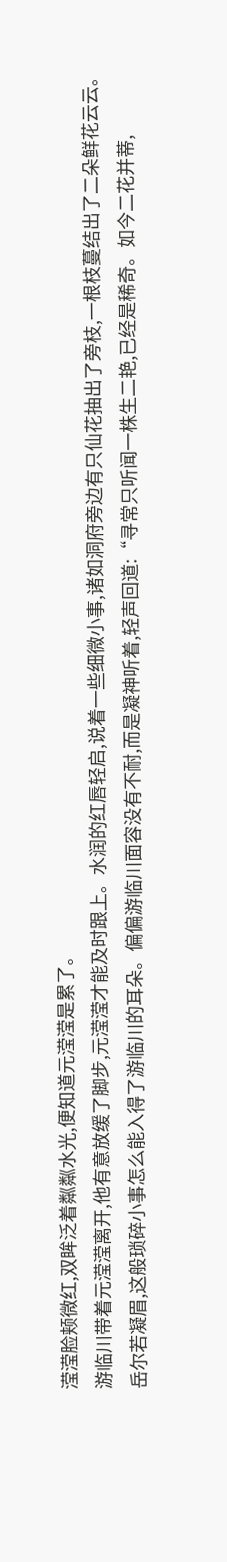滢滢脸颊微红,双眸泛着粼粼水光,便知道元滢滢是累了。
游临川带着元滢滢离开,他有意放缓了脚步,元滢滢才能及时跟上。水润的红唇轻启,说着一些细微小事,诸如洞府旁边有只仙花抽出了旁枝,一根枝蔓结出了二朵鲜花云云。
岳尔若凝眉,这般琐碎小事怎么能入得了游临川的耳朵。偏偏游临川面容没有不耐,而是凝神听着,轻声回道:“寻常只听闻一株生二艳,已经是稀奇。如今二花并蒂,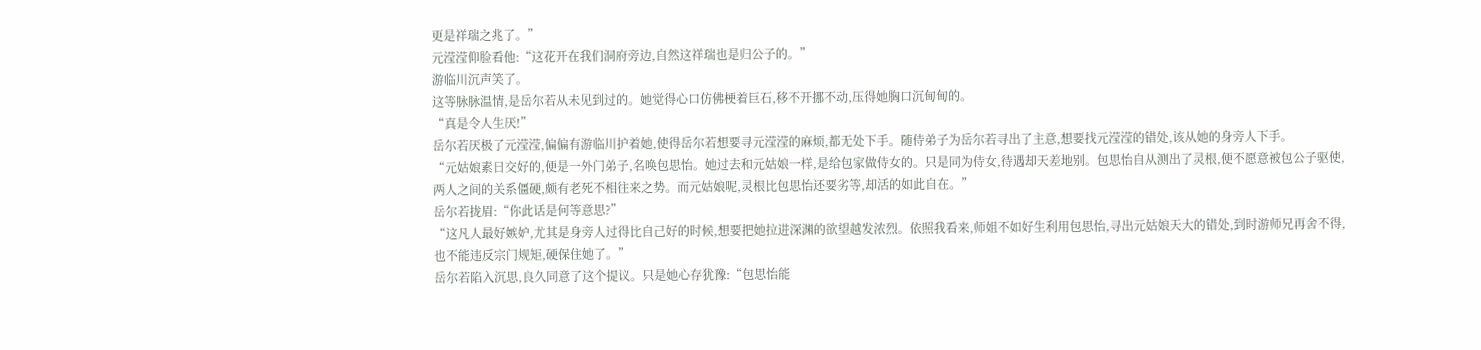更是祥瑞之兆了。”
元滢滢仰脸看他:“这花开在我们洞府旁边,自然这祥瑞也是归公子的。”
游临川沉声笑了。
这等脉脉温情,是岳尔若从未见到过的。她觉得心口仿佛梗着巨石,移不开挪不动,压得她胸口沉甸甸的。
“真是令人生厌!”
岳尔若厌极了元滢滢,偏偏有游临川护着她,使得岳尔若想要寻元滢滢的麻烦,都无处下手。随侍弟子为岳尔若寻出了主意,想要找元滢滢的错处,该从她的身旁人下手。
“元姑娘素日交好的,便是一外门弟子,名唤包思怡。她过去和元姑娘一样,是给包家做侍女的。只是同为侍女,待遇却天差地别。包思怡自从测出了灵根,便不愿意被包公子驱使,两人之间的关系僵硬,颇有老死不相往来之势。而元姑娘呢,灵根比包思怡还要劣等,却活的如此自在。”
岳尔若拢眉:“你此话是何等意思?”
“这凡人最好嫉妒,尤其是身旁人过得比自己好的时候,想要把她拉进深渊的欲望越发浓烈。依照我看来,师姐不如好生利用包思怡,寻出元姑娘天大的错处,到时游师兄再舍不得,也不能违反宗门规矩,硬保住她了。”
岳尔若陷入沉思,良久同意了这个提议。只是她心存犹豫:“包思怡能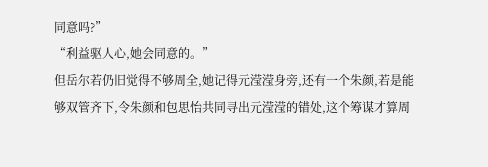同意吗?”
“利益驱人心,她会同意的。”
但岳尔若仍旧觉得不够周全,她记得元滢滢身旁,还有一个朱颜,若是能够双管齐下,令朱颜和包思怡共同寻出元滢滢的错处,这个筹谋才算周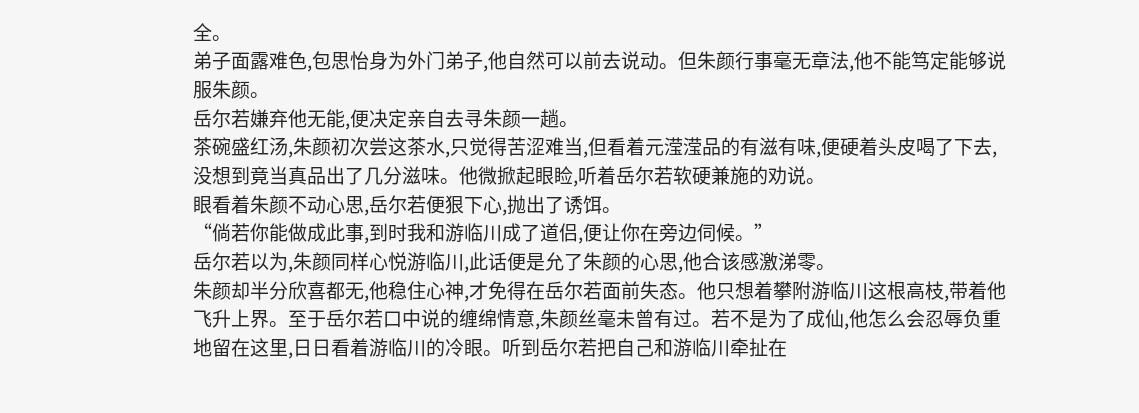全。
弟子面露难色,包思怡身为外门弟子,他自然可以前去说动。但朱颜行事毫无章法,他不能笃定能够说服朱颜。
岳尔若嫌弃他无能,便决定亲自去寻朱颜一趟。
茶碗盛红汤,朱颜初次尝这茶水,只觉得苦涩难当,但看着元滢滢品的有滋有味,便硬着头皮喝了下去,没想到竟当真品出了几分滋味。他微掀起眼睑,听着岳尔若软硬兼施的劝说。
眼看着朱颜不动心思,岳尔若便狠下心,抛出了诱饵。
“倘若你能做成此事,到时我和游临川成了道侣,便让你在旁边伺候。”
岳尔若以为,朱颜同样心悦游临川,此话便是允了朱颜的心思,他合该感激涕零。
朱颜却半分欣喜都无,他稳住心神,才免得在岳尔若面前失态。他只想着攀附游临川这根高枝,带着他飞升上界。至于岳尔若口中说的缠绵情意,朱颜丝毫未曾有过。若不是为了成仙,他怎么会忍辱负重地留在这里,日日看着游临川的冷眼。听到岳尔若把自己和游临川牵扯在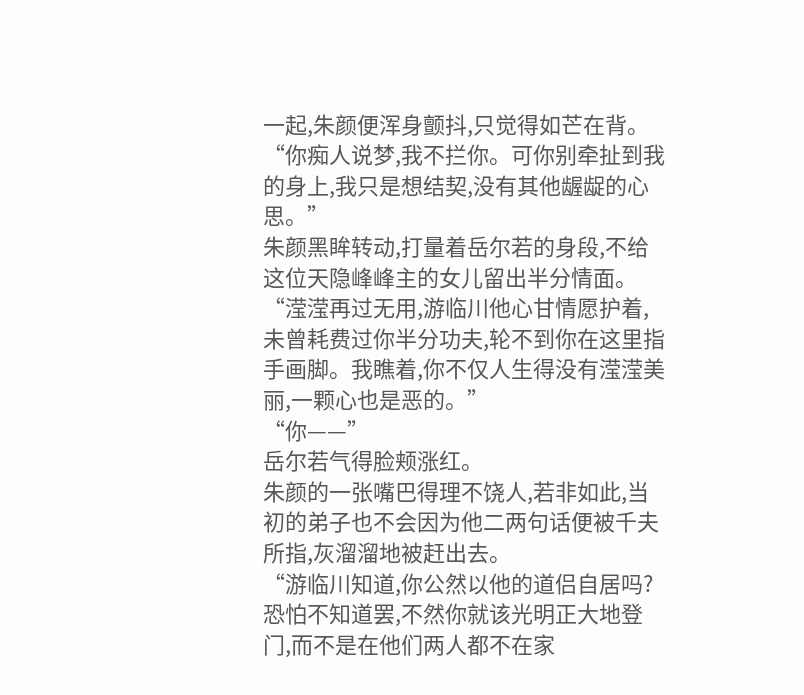一起,朱颜便浑身颤抖,只觉得如芒在背。
“你痴人说梦,我不拦你。可你别牵扯到我的身上,我只是想结契,没有其他龌龊的心思。”
朱颜黑眸转动,打量着岳尔若的身段,不给这位天隐峰峰主的女儿留出半分情面。
“滢滢再过无用,游临川他心甘情愿护着,未曾耗费过你半分功夫,轮不到你在这里指手画脚。我瞧着,你不仅人生得没有滢滢美丽,一颗心也是恶的。”
“你——”
岳尔若气得脸颊涨红。
朱颜的一张嘴巴得理不饶人,若非如此,当初的弟子也不会因为他二两句话便被千夫所指,灰溜溜地被赶出去。
“游临川知道,你公然以他的道侣自居吗?恐怕不知道罢,不然你就该光明正大地登门,而不是在他们两人都不在家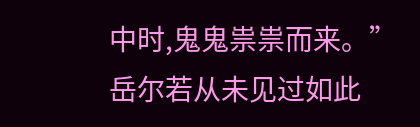中时,鬼鬼祟祟而来。”
岳尔若从未见过如此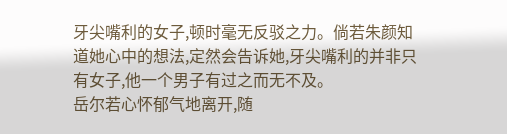牙尖嘴利的女子,顿时毫无反驳之力。倘若朱颜知道她心中的想法,定然会告诉她,牙尖嘴利的并非只有女子,他一个男子有过之而无不及。
岳尔若心怀郁气地离开,随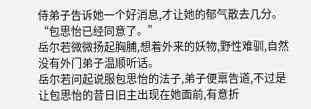侍弟子告诉她一个好消息,才让她的郁气散去几分。
“包思怡已经同意了。”
岳尔若微微扬起胸脯,想着外来的妖物,野性难驯,自然没有外门弟子温顺听话。
岳尔若问起说服包思怡的法子,弟子便禀告道,不过是让包思怡的昔日旧主出现在她面前,有意折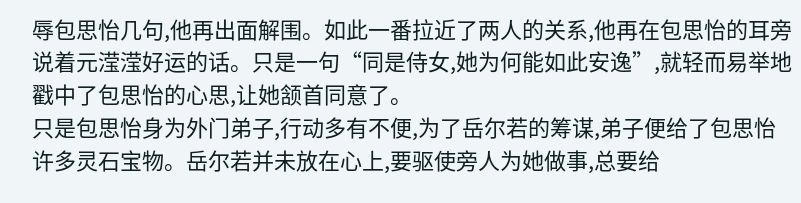辱包思怡几句,他再出面解围。如此一番拉近了两人的关系,他再在包思怡的耳旁说着元滢滢好运的话。只是一句“同是侍女,她为何能如此安逸”,就轻而易举地戳中了包思怡的心思,让她颔首同意了。
只是包思怡身为外门弟子,行动多有不便,为了岳尔若的筹谋,弟子便给了包思怡许多灵石宝物。岳尔若并未放在心上,要驱使旁人为她做事,总要给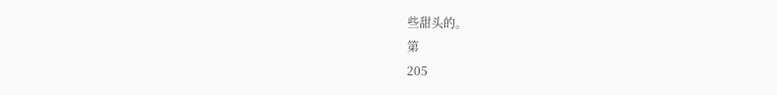些甜头的。
第
205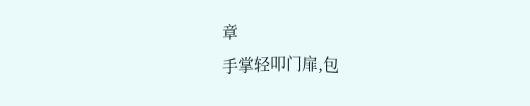章
手掌轻叩门扉,包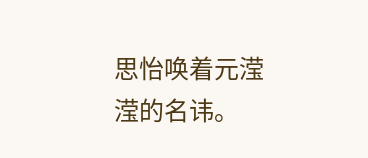思怡唤着元滢滢的名讳。